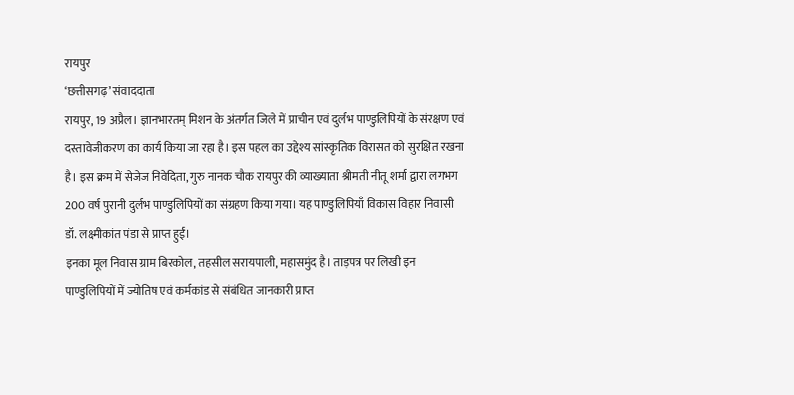रायपुर
‘छत्तीसगढ़’ संवाददाता
रायपुर, 19 अप्रैल। ज्ञानभारतम् मिशन के अंतर्गत जिले में प्राचीन एवं दुर्लभ पाण्डुलिपियों के संरक्षण एवं दस्तावेजीकरण का कार्य किया जा रहा है। इस पहल का उद्देश्य सांस्कृतिक विरासत को सुरक्षित रखना है। इस क्रम में सेजेज निवेदिता, गुरु नानक चौक रायपुर की व्याख्याता श्रीमती नीतू शर्मा द्वारा लगभग 200 वर्ष पुरानी दुर्लभ पाण्डुलिपियों का संग्रहण किया गया। यह पाण्डुलिपियाँ विकास विहार निवासी डॉ. लक्ष्मीकांत पंडा से प्राप्त हुईं।
इनका मूल निवास ग्राम बिरकोल, तहसील सरायपाली, महासमुंद है। ताड़पत्र पर लिखी इन पाण्डुलिपियों में ज्योतिष एवं कर्मकांड से संबंधित जानकारी प्राप्त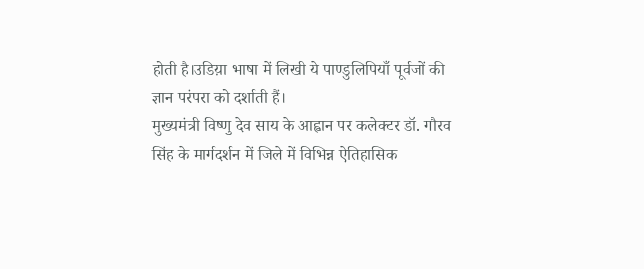होती है।उडिय़ा भाषा में लिखी ये पाण्डुलिपियाँ पूर्वजों की ज्ञान परंपरा को दर्शाती हैं।
मुख्यमंत्री विष्णु देव साय के आह्वान पर कलेक्टर डॉ. गौरव सिंह के मार्गदर्शन में जिले में विभिन्न ऐतिहासिक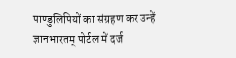पाण्डुलिपियों का संग्रहण कर उन्हें ज्ञानभारतम् पोर्टल में दर्ज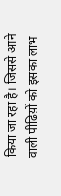किया जा रहा है। जिससे आने वाली पीढिय़ों को इसका लाभ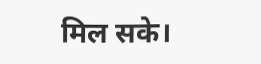मिल सके।